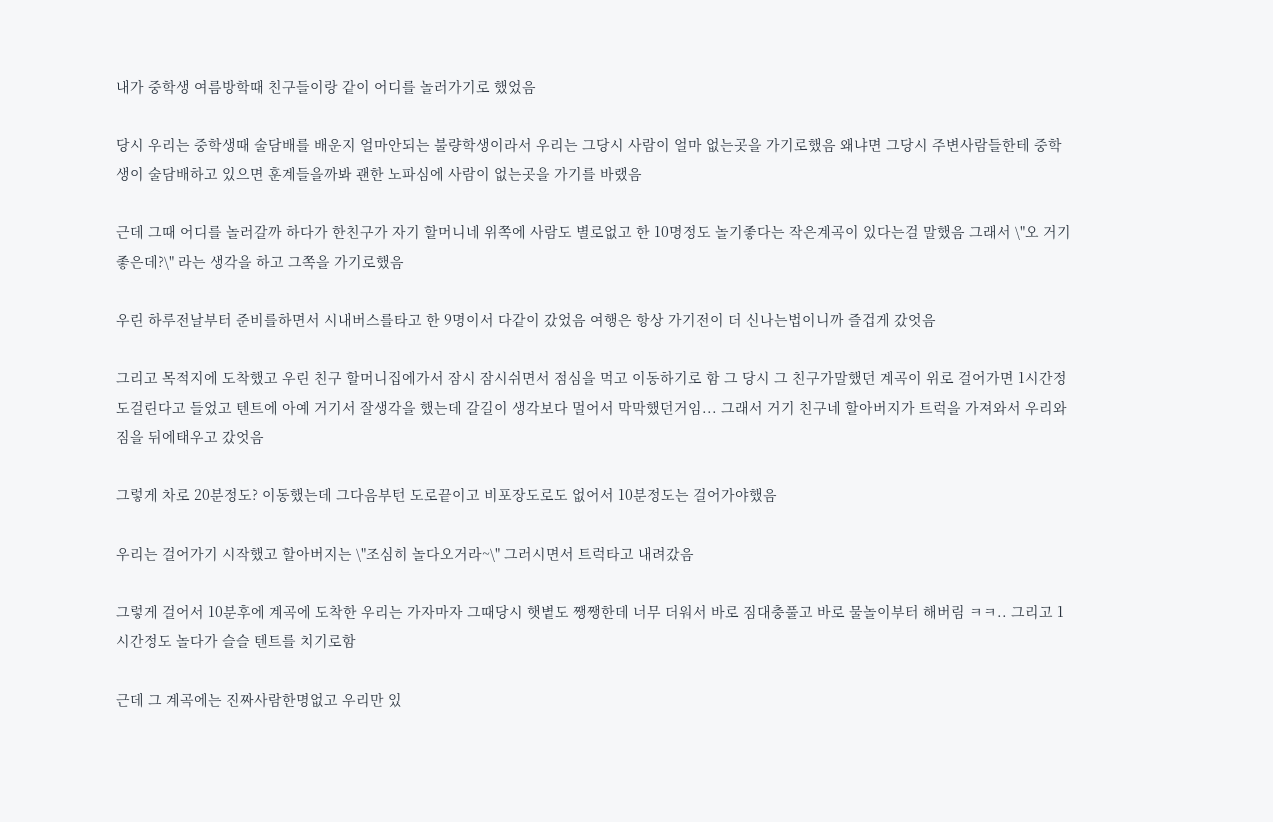내가 중학생 여름방학때 친구들이랑 같이 어디를 놀러가기로 했었음

당시 우리는 중학생때 술담배를 배운지 얼마안되는 불량학생이라서 우리는 그당시 사람이 얼마 없는곳을 가기로했음 왜냐면 그당시 주변사람들한테 중학생이 술담배하고 있으면 훈계들을까봐 괜한 노파심에 사람이 없는곳을 가기를 바랬음

근데 그때 어디를 놀러갈까 하다가 한친구가 자기 할머니네 위쪽에 사람도 별로없고 한 10명정도 놀기좋다는 작은계곡이 있다는걸 말했음 그래서 \"오 거기 좋은데?\" 라는 생각을 하고 그쪽을 가기로했음

우린 하루전날부터 준비를하면서 시내버스를타고 한 9명이서 다같이 갔었음 여행은 항상 가기전이 더 신나는법이니까 즐겁게 갔엇음

그리고 목적지에 도착했고 우린 친구 할머니집에가서 잠시 잠시쉬면서 점심을 먹고 이동하기로 함 그 당시 그 친구가말했던 계곡이 위로 걸어가면 1시간정도걸린다고 들었고 텐트에 아예 거기서 잘생각을 했는데 갈길이 생각보다 멀어서 막막했던거임... 그래서 거기 친구네 할아버지가 트럭을 가져와서 우리와 짐을 뒤에태우고 갔엇음

그렇게 차로 20분정도? 이동했는데 그다음부턴 도로끝이고 비포장도로도 없어서 10분정도는 걸어가야했음

우리는 걸어가기 시작했고 할아버지는 \"조심히 놀다오거라~\" 그러시면서 트럭타고 내려갔음

그렇게 걸어서 10분후에 계곡에 도착한 우리는 가자마자 그때당시 햇볕도 쨍쨍한데 너무 더워서 바로 짐대충풀고 바로 물놀이부터 해버림 ㅋㅋ.. 그리고 1시간정도 놀다가 슬슬 텐트를 치기로함

근데 그 계곡에는 진짜사람한명없고 우리만 있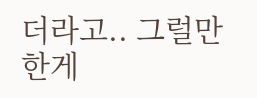더라고.. 그럴만한게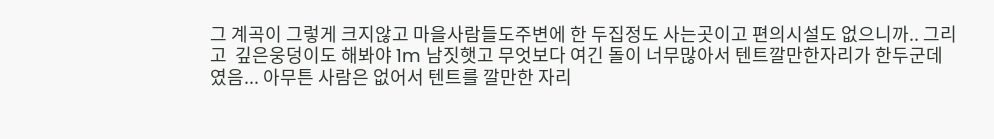그 계곡이 그렇게 크지않고 마을사람들도주변에 한 두집정도 사는곳이고 편의시설도 없으니까.. 그리고  깊은웅덩이도 해봐야 1m 남짓햇고 무엇보다 여긴 돌이 너무많아서 텐트깔만한자리가 한두군데였음... 아무튼 사람은 없어서 텐트를 깔만한 자리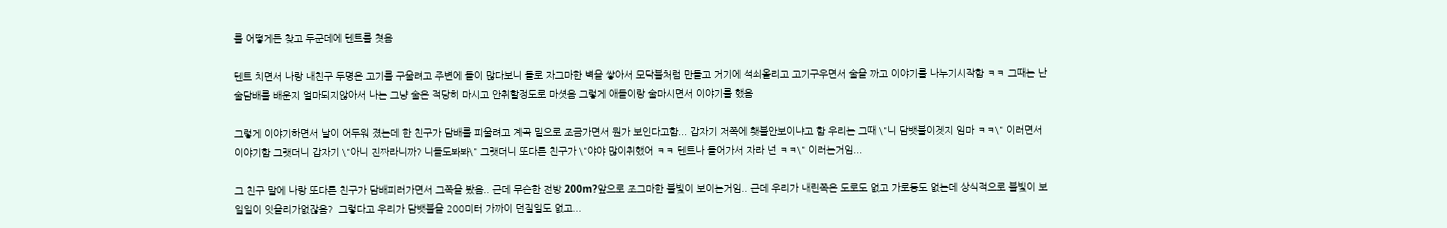를 어떻게든 찾고 두군데에 텐트를 쳣음

텐트 치면서 나랑 내친구 두명은 고기를 구울려고 주변에 돌이 많다보니 돌로 자그마한 벽을 쌓아서 모닥불처럼 만들고 거기에 석쇠올리고 고기구우면서 술을 까고 이야기를 나누기시작함 ㅋㅋ 그때는 난 술담배를 배운지 얼마되지않아서 나는 그냥 술은 적당히 마시고 안취할정도로 마셧음 그렇게 애들이랑 술마시면서 이야기를 했음

그렇게 이야기하면서 날이 어두워 졌는데 한 친구가 담배를 피울려고 계곡 밑으로 조금가면서 뭔가 보인다고함... 갑자기 저쪽에 횃불안보이냐고 함 우리는 그때 \"니 담뱃불이겟지 임마 ㅋㅋ\" 이러면서 이야기함 그랫더니 갑자기 \"아니 진짜라니까? 니들도봐봐\" 그랫더니 또다른 친구가 \"야야 많이취했어 ㅋㅋ 텐트나 들어가서 자라 넌 ㅋㅋ\" 이러는거임...

그 친구 말에 나랑 또다른 친구가 담배피러가면서 그쪽을 봤음.. 근데 무슨한 전방 200m?앞으로 조그마한 불빛이 보이는거임.. 근데 우리가 내린쪽은 도로도 없고 가로등도 없는데 상식적으로 불빛이 보일일이 잇을리가없잖음?  그렇다고 우리가 담뱃불을 200미터 가까이 던질일도 없고...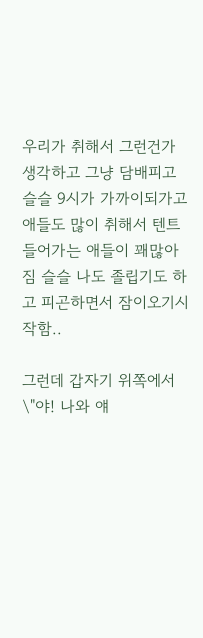우리가 취해서 그런건가 생각하고 그냥 담배피고 슬슬 9시가 가까이되가고 애들도 많이 취해서 텐트들어가는 애들이 꽤많아짐 슬슬 나도 졸립기도 하고 피곤하면서 잠이오기시작함..

그런데 갑자기 위쪽에서 \"야! 나와 얘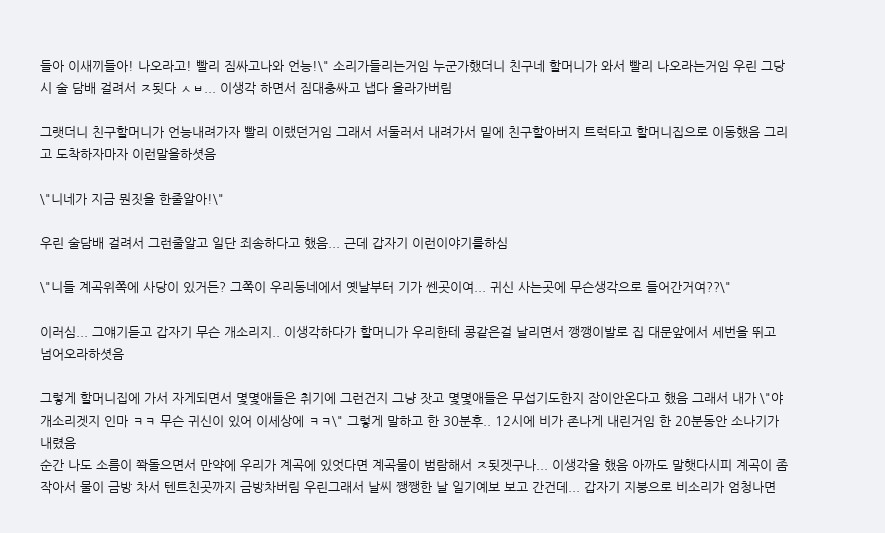들아 이새끼들아! 나오라고! 빨리 짐싸고나와 언능!\" 소리가들리는거임 누군가했더니 친구네 할머니가 와서 빨리 나오라는거임 우린 그당시 술 담배 걸려서 ㅈ됫다 ㅅㅂ... 이생각 하면서 짐대충싸고 냅다 올라가버림

그랫더니 친구할머니가 언능내려가자 빨리 이랬던거임 그래서 서둘러서 내려가서 밑에 친구할아버지 트럭타고 할머니집으로 이동했음 그리고 도착하자마자 이런말을하셧음

\"니네가 지금 뭔짓을 한줄알아!\"

우린 술담배 걸려서 그런줄알고 일단 죄송하다고 했음... 근데 갑자기 이런이야기를하심

\"니들 계곡위쪽에 사당이 있거든? 그쪽이 우리동네에서 옛날부터 기가 쎈곳이여... 귀신 사는곳에 무슨생각으로 들어간거여??\"

이러심... 그얘기듣고 갑자기 무슨 개소리지.. 이생각하다가 할머니가 우리한테 콩같은걸 날리면서 깽깽이발로 집 대문앞에서 세번을 뛰고 넘어오라하셧음

그렇게 할머니집에 가서 자게되면서 몇몇애들은 취기에 그런건지 그냥 잣고 몇몇애들은 무섭기도한지 잠이안온다고 했음 그래서 내가 \"야 개소리겟지 인마 ㅋㅋ 무슨 귀신이 있어 이세상에 ㅋㅋ\" 그렇게 말하고 한 30분후.. 12시에 비가 존나게 내린거임 한 20분동안 소나기가 내렸음
순간 나도 소름이 쫙돌으면서 만약에 우리가 계곡에 있엇다면 계곡물이 범람해서 ㅈ됫겟구나... 이생각을 했음 아까도 말햇다시피 계곡이 좀 작아서 물이 금방 차서 텐트친곳까지 금방차버림 우린그래서 날씨 쨍쨍한 날 일기예보 보고 간건데... 갑자기 지붕으로 비소리가 엄청나면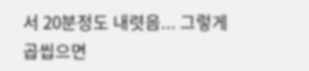서 20분정도 내렷음... 그렇게 곱씹으면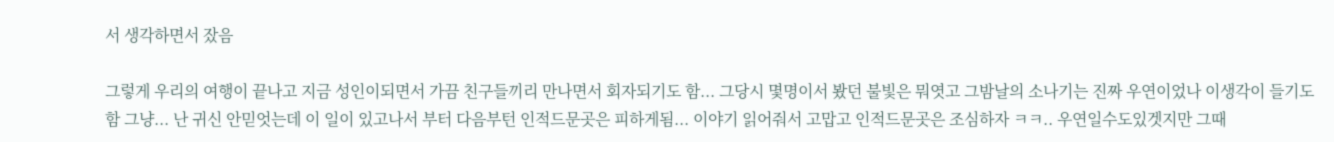서 생각하면서 잤음

그렇게 우리의 여행이 끝나고 지금 성인이되면서 가끔 친구들끼리 만나면서 회자되기도 함... 그당시 몇명이서 봤던 불빛은 뭐엿고 그밤날의 소나기는 진짜 우연이었나 이생각이 들기도함 그냥... 난 귀신 안믿엇는데 이 일이 있고나서 부터 다음부턴 인적드문곳은 피하게됨... 이야기 읽어줘서 고맙고 인적드문곳은 조심하자 ㅋㅋ.. 우연일수도있겟지만 그때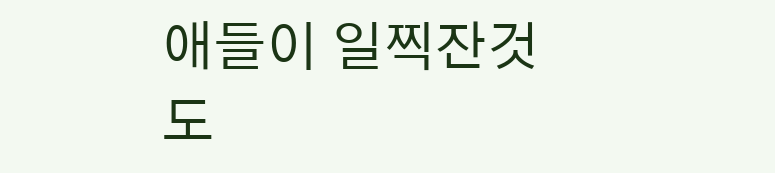애들이 일찍잔것도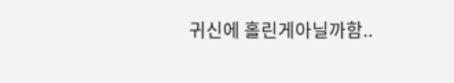귀신에 홀린게아닐까함..